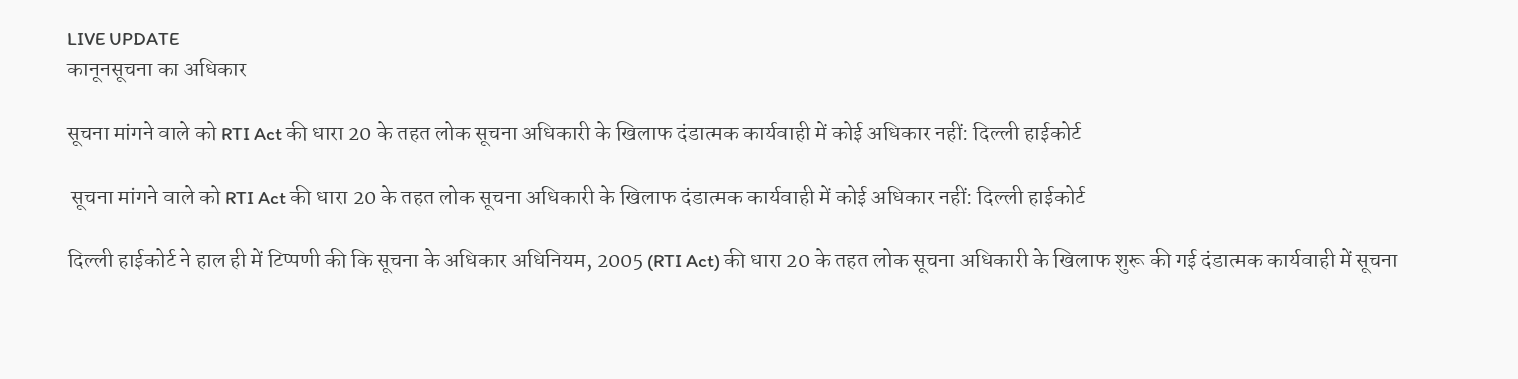LIVE UPDATE
कानूनसूचना का अधिकार

सूचना मांगने वाले को RTI Act की धारा 20 के तहत लोक सूचना अधिकारी के खिलाफ दंडात्मक कार्यवाही में कोई अधिकार नहीं: दिल्ली हाईकोर्ट

 सूचना मांगने वाले को RTI Act की धारा 20 के तहत लोक सूचना अधिकारी के खिलाफ दंडात्मक कार्यवाही में कोई अधिकार नहीं: दिल्ली हाईकोर्ट

दिल्ली हाईकोर्ट ने हाल ही में टिप्पणी की कि सूचना के अधिकार अधिनियम, 2005 (RTI Act) की धारा 20 के तहत लोक सूचना अधिकारी के खिलाफ शुरू की गई दंडात्मक कार्यवाही में सूचना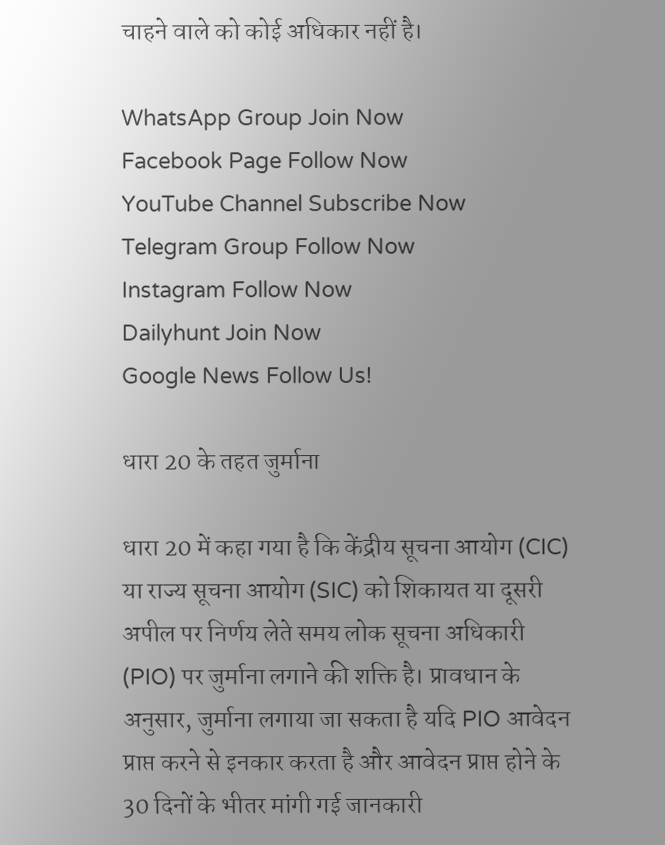चाहने वाले को कोई अधिकार नहीं है।

WhatsApp Group Join Now
Facebook Page Follow Now
YouTube Channel Subscribe Now
Telegram Group Follow Now
Instagram Follow Now
Dailyhunt Join Now
Google News Follow Us!

धारा 20 के तहत जुर्माना

धारा 20 में कहा गया है कि केंद्रीय सूचना आयोग (CIC) या राज्य सूचना आयोग (SIC) को शिकायत या दूसरी अपील पर निर्णय लेते समय लोक सूचना अधिकारी (PIO) पर जुर्माना लगाने की शक्ति है। प्रावधान के अनुसार, जुर्माना लगाया जा सकता है यदि PIO आवेदन प्राप्त करने से इनकार करता है और आवेदन प्राप्त होने के 30 दिनों के भीतर मांगी गई जानकारी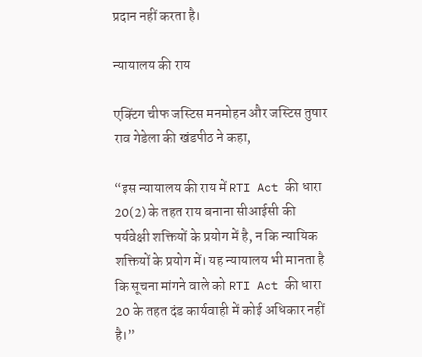प्रदान नहीं करता है।

न्यायालय की राय

एक्टिंग चीफ जस्टिस मनमोहन और जस्टिस तुषार राव गेडेला की खंडपीठ ने कहा,

“इस न्यायालय की राय में RTI Act की धारा 20(2) के तहत राय बनाना सीआईसी की पर्यवेक्षी शक्तियों के प्रयोग में है, न कि न्यायिक शक्तियों के प्रयोग में। यह न्यायालय भी मानता है कि सूचना मांगने वाले को RTI Act की धारा 20 के तहत दंड कार्यवाही में कोई अधिकार नहीं है।”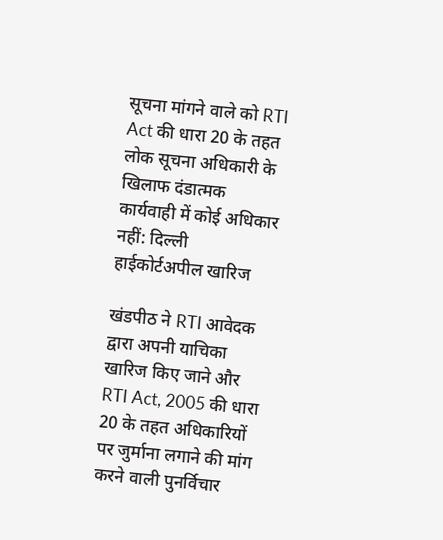सूचना मांगने वाले को RTI Act की धारा 20 के तहत लोक सूचना अधिकारी के खिलाफ दंडात्मक कार्यवाही में कोई अधिकार नहीं: दिल्ली हाईकोर्टअपील खारिज

खंडपीठ ने RTI आवेदक द्वारा अपनी याचिका खारिज किए जाने और RTI Act, 2005 की धारा 20 के तहत अधिकारियों पर जुर्माना लगाने की मांग करने वाली पुनर्विचार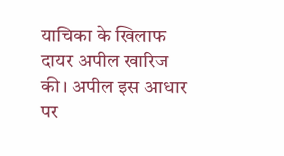याचिका के खिलाफ दायर अपील खारिज की। अपील इस आधार पर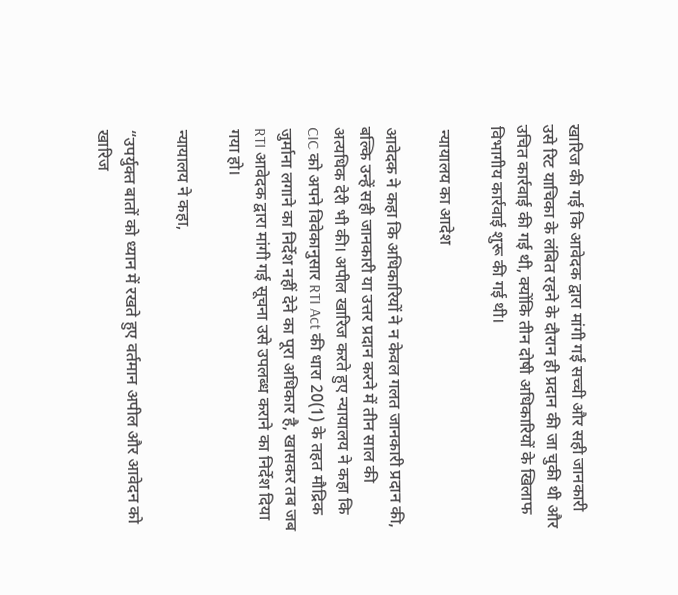खारिज की गई कि आवेदक द्वारा मांगी गई सच्ची और सही जानकारी उसे रिट याचिका के लंबित रहने के दौरान ही प्रदान की जा चुकी थी और उचित कार्रवाई की गई थी, क्योंकि तीन दोषी अधिकारियों के खिलाफ विभागीय कार्रवाई शुरू की गई थी।

 न्यायालय का आदेश

आवेदक ने कहा कि अधिकारियों ने न केवल गलत जानकारी प्रदान की, बल्कि उन्हें सही जानकारी या उत्तर प्रदान करने में तीन साल की अत्यधिक देरी भी की। अपील खारिज करते हुए न्यायालय ने कहा कि CIC को अपने विवेकानुसार RTI Act की धारा 20(1) के तहत मौद्रिक जुर्माना लगाने का निर्देश नहीं देने का पूरा अधिकार है, खासकर तब जब RTI आवेदक द्वारा मांगी गई सूचना उसे उपलब्ध कराने का निर्देश दिया गया हो।

न्यायालय ने कहा,

“उपर्युक्त बातों को ध्यान में रखते हुए वर्तमान अपील और आवेदन को खारिज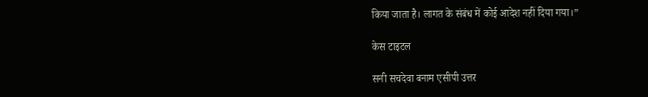किया जाता है। लागत के संबंध में कोई आदेश नहीं दिया गया।”

केस टाइटल

सनी सचदेवा बनाम एसीपी उत्तर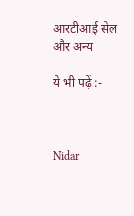आरटीआई सेल और अन्य

ये भी पढ़ें :-



Nidar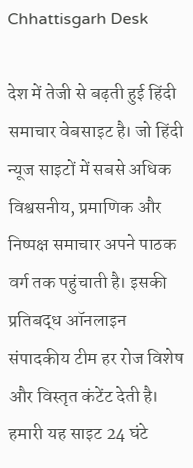Chhattisgarh Desk

देश में तेजी से बढ़ती हुई हिंदी समाचार वेबसाइट है। जो हिंदी न्यूज साइटों में सबसे अधिक विश्वसनीय, प्रमाणिक और निष्पक्ष समाचार अपने पाठक वर्ग तक पहुंचाती है। इसकी प्रतिबद्ध ऑनलाइन संपादकीय टीम हर रोज विशेष और विस्तृत कंटेंट देती है। हमारी यह साइट 24 घंटे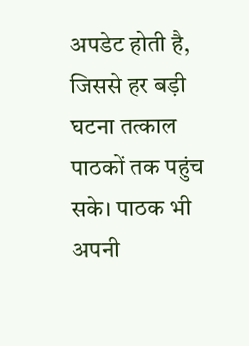अपडेट होती है, जिससे हर बड़ी घटना तत्काल पाठकों तक पहुंच सके। पाठक भी अपनी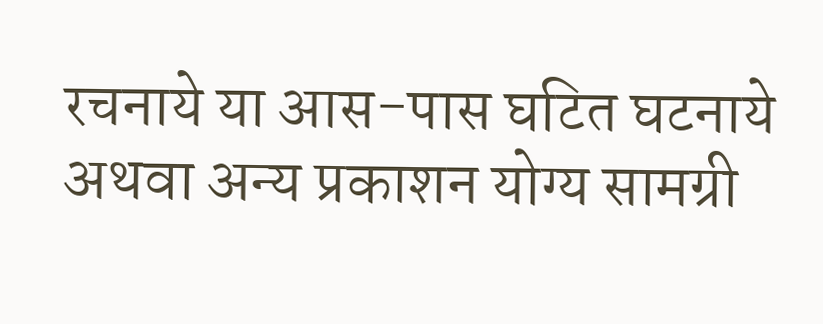रचनाये या आस-पास घटित घटनाये अथवा अन्य प्रकाशन योग्य सामग्री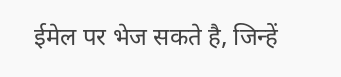ईमेल पर भेज सकते है, जिन्हें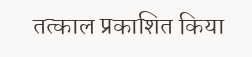तत्काल प्रकाशित किया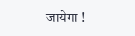जायेगा !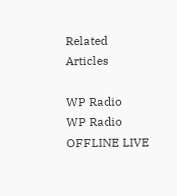Related Articles

WP Radio
WP Radio
OFFLINE LIVE